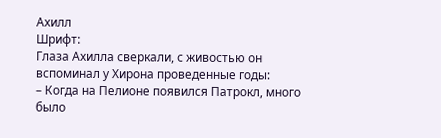Ахилл
Шрифт:
Глаза Ахилла сверкали, с живостью он вспоминал у Хирона проведенные годы:
– Когда на Пелионе появился Патрокл, много было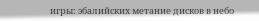игры: эбалийских метание дисков в небо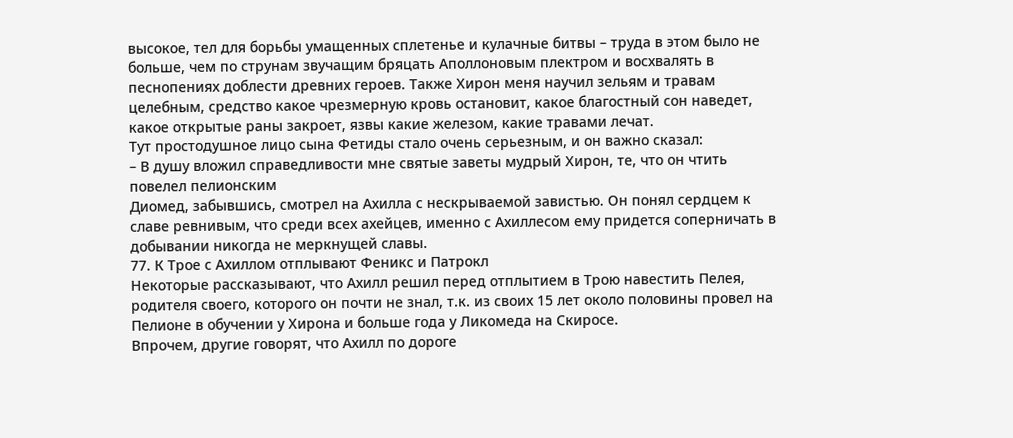высокое, тел для борьбы умащенных сплетенье и кулачные битвы – труда в этом было не больше, чем по струнам звучащим бряцать Аполлоновым плектром и восхвалять в песнопениях доблести древних героев. Также Хирон меня научил зельям и травам целебным, средство какое чрезмерную кровь остановит, какое благостный сон наведет, какое открытые раны закроет, язвы какие железом, какие травами лечат.
Тут простодушное лицо сына Фетиды стало очень серьезным, и он важно сказал:
– В душу вложил справедливости мне святые заветы мудрый Хирон, те, что он чтить повелел пелионским
Диомед, забывшись, смотрел на Ахилла с нескрываемой завистью. Он понял сердцем к славе ревнивым, что среди всех ахейцев, именно с Ахиллесом ему придется соперничать в добывании никогда не меркнущей славы.
77. К Трое с Ахиллом отплывают Феникс и Патрокл
Некоторые рассказывают, что Ахилл решил перед отплытием в Трою навестить Пелея, родителя своего, которого он почти не знал, т.к. из своих 15 лет около половины провел на Пелионе в обучении у Хирона и больше года у Ликомеда на Скиросе.
Впрочем, другие говорят, что Ахилл по дороге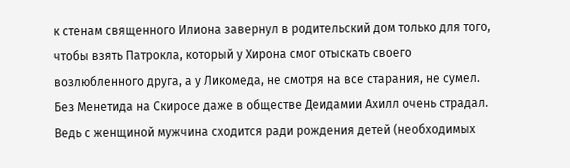к стенам священного Илиона завернул в родительский дом только для того, чтобы взять Патрокла, который у Хирона смог отыскать своего возлюбленного друга, а у Ликомеда, не смотря на все старания, не сумел. Без Менетида на Скиросе даже в обществе Деидамии Ахилл очень страдал. Ведь с женщиной мужчина сходится ради рождения детей (необходимых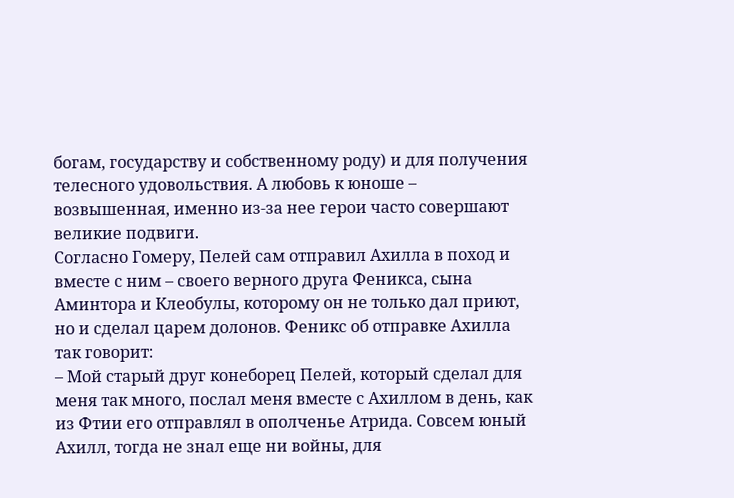богам, государству и собственному роду) и для получения телесного удовольствия. А любовь к юноше – возвышенная, именно из-за нее герои часто совершают великие подвиги.
Согласно Гомеру, Пелей сам отправил Ахилла в поход и вместе с ним – своего верного друга Феникса, сына Аминтора и Клеобулы, которому он не только дал приют, но и сделал царем долонов. Феникс об отправке Ахилла так говорит:
– Мой старый друг конеборец Пелей, который сделал для меня так много, послал меня вместе с Ахиллом в день, как из Фтии его отправлял в ополченье Атрида. Совсем юный Ахилл, тогда не знал еще ни войны, для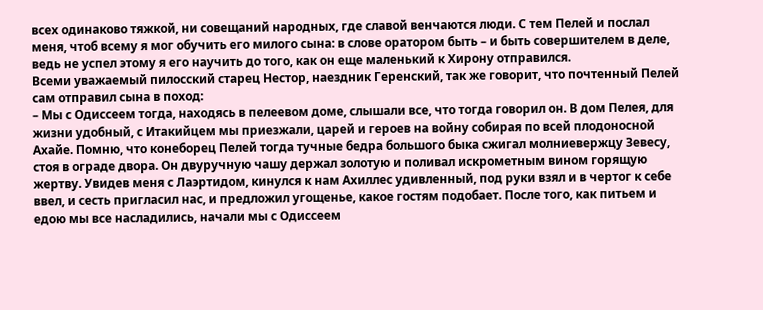всех одинаково тяжкой, ни совещаний народных, где славой венчаются люди. С тем Пелей и послал меня, чтоб всему я мог обучить его милого сына: в слове оратором быть – и быть совершителем в деле, ведь не успел этому я его научить до того, как он еще маленький к Хирону отправился.
Всеми уважаемый пилосский старец Нестор, наездник Геренский, так же говорит, что почтенный Пелей сам отправил сына в поход:
– Мы с Одиссеем тогда, находясь в пелеевом доме, слышали все, что тогда говорил он. В дом Пелея, для жизни удобный, с Итакийцем мы приезжали, царей и героев на войну собирая по всей плодоносной Ахайе. Помню, что конеборец Пелей тогда тучные бедра большого быка сжигал молниевержцу Зевесу, стоя в ограде двора. Он двуручную чашу держал золотую и поливал искрометным вином горящую жертву. Увидев меня с Лаэртидом, кинулся к нам Ахиллес удивленный, под руки взял и в чертог к себе ввел, и сесть пригласил нас, и предложил угощенье, какое гостям подобает. После того, как питьем и едою мы все насладились, начали мы с Одиссеем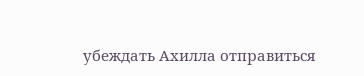убеждать Ахилла отправиться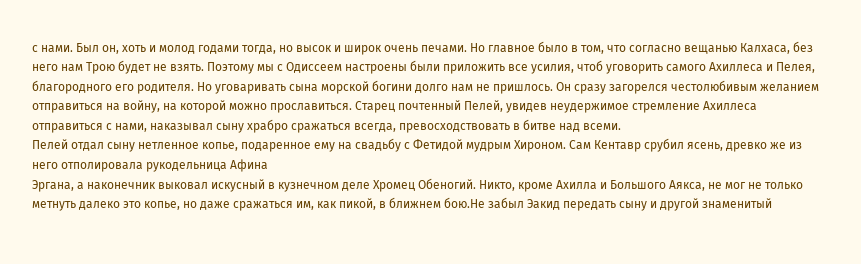с нами. Был он, хоть и молод годами тогда, но высок и широк очень печами. Но главное было в том, что согласно вещанью Калхаса, без него нам Трою будет не взять. Поэтому мы с Одиссеем настроены были приложить все усилия, чтоб уговорить самого Ахиллеса и Пелея, благородного его родителя. Но уговаривать сына морской богини долго нам не пришлось. Он сразу загорелся честолюбивым желанием отправиться на войну, на которой можно прославиться. Старец почтенный Пелей, увидев неудержимое стремление Ахиллеса отправиться с нами, наказывал сыну храбро сражаться всегда, превосходствовать в битве над всеми.
Пелей отдал сыну нетленное копье, подаренное ему на свадьбу с Фетидой мудрым Хироном. Сам Кентавр срубил ясень, древко же из него отполировала рукодельница Афина
Эргана, а наконечник выковал искусный в кузнечном деле Хромец Обеногий. Никто, кроме Ахилла и Большого Аякса, не мог не только метнуть далеко это копье, но даже сражаться им, как пикой, в ближнем бою.Не забыл Эакид передать сыну и другой знаменитый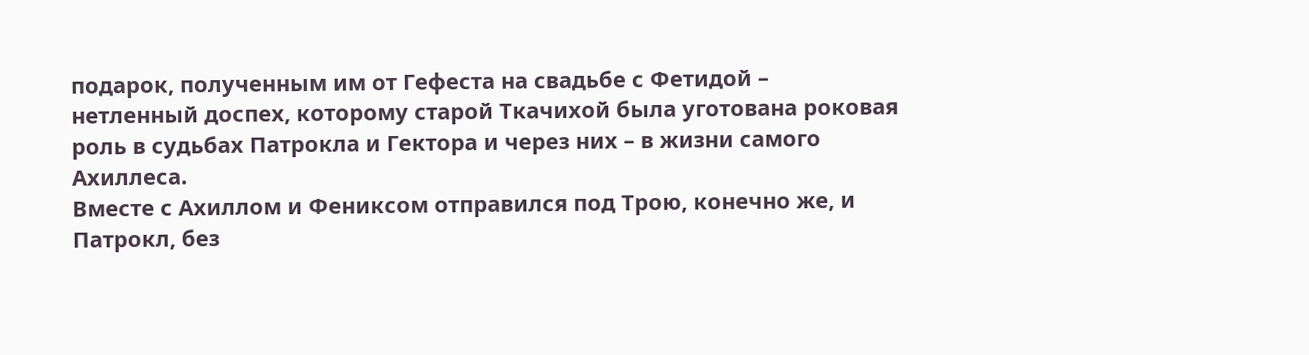подарок, полученным им от Гефеста на свадьбе с Фетидой – нетленный доспех, которому старой Ткачихой была уготована роковая роль в судьбах Патрокла и Гектора и через них – в жизни самого Ахиллеса.
Вместе с Ахиллом и Фениксом отправился под Трою, конечно же, и Патрокл, без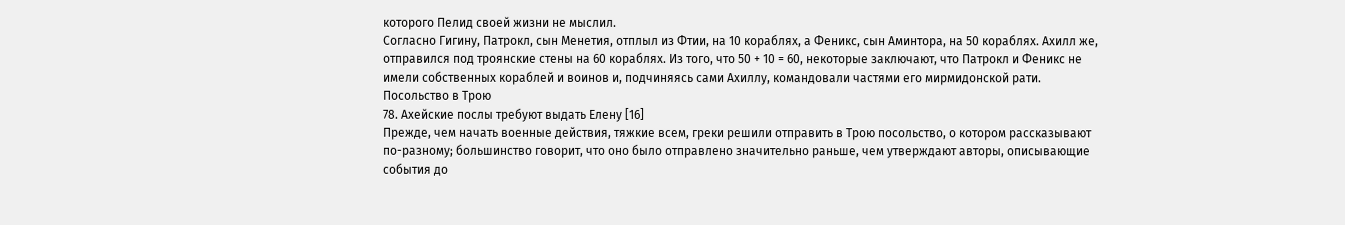которого Пелид своей жизни не мыслил.
Согласно Гигину, Патрокл, сын Менетия, отплыл из Фтии, на 10 кораблях, а Феникс, сын Аминтора, на 50 кораблях. Ахилл же, отправился под троянские стены на 60 кораблях. Из того, что 50 + 10 = 60, некоторые заключают, что Патрокл и Феникс не имели собственных кораблей и воинов и, подчиняясь сами Ахиллу, командовали частями его мирмидонской рати.
Посольство в Трою
78. Ахейские послы требуют выдать Елену [16]
Прежде, чем начать военные действия, тяжкие всем, греки решили отправить в Трою посольство, о котором рассказывают по-разному; большинство говорит, что оно было отправлено значительно раньше, чем утверждают авторы, описывающие события до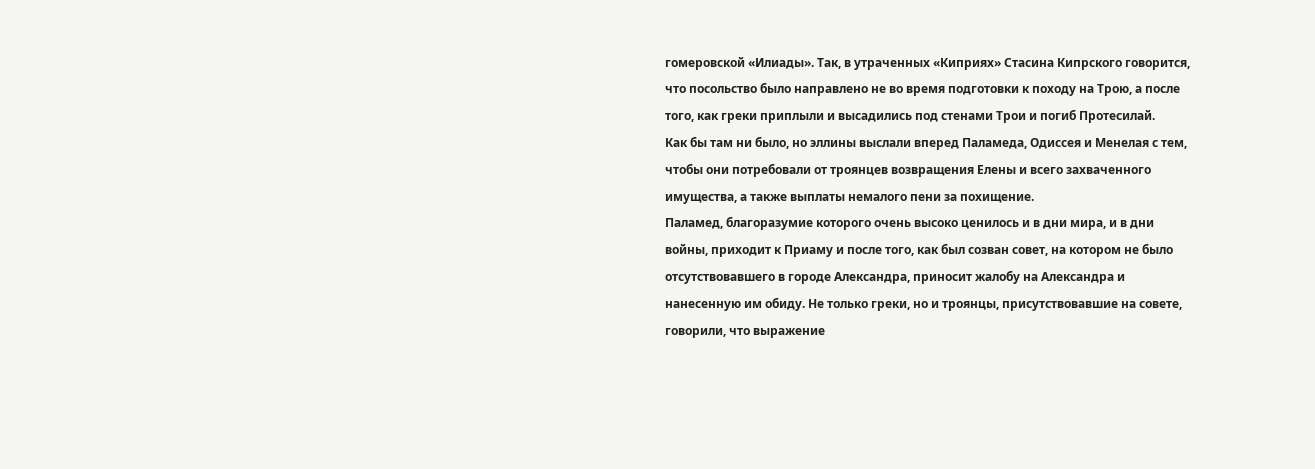гомеровской «Илиады». Так, в утраченных «Киприях» Стасина Кипрского говорится, что посольство было направлено не во время подготовки к походу на Трою, а после того, как греки приплыли и высадились под стенами Трои и погиб Протесилай.
Как бы там ни было, но эллины выслали вперед Паламеда, Одиссея и Менелая с тем, чтобы они потребовали от троянцев возвращения Елены и всего захваченного имущества, а также выплаты немалого пени за похищение.
Паламед, благоразумие которого очень высоко ценилось и в дни мира, и в дни войны, приходит к Приаму и после того, как был созван совет, на котором не было отсутствовавшего в городе Александра, приносит жалобу на Александра и нанесенную им обиду. Не только греки, но и троянцы, присутствовавшие на совете, говорили, что выражение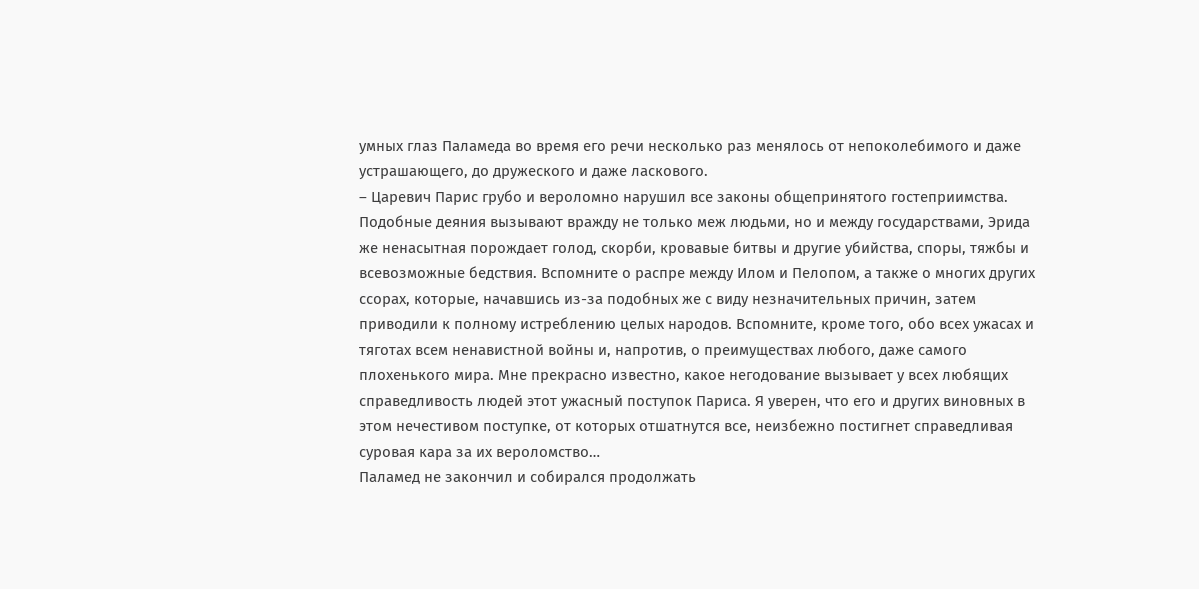умных глаз Паламеда во время его речи несколько раз менялось от непоколебимого и даже устрашающего, до дружеского и даже ласкового.
– Царевич Парис грубо и вероломно нарушил все законы общепринятого гостеприимства. Подобные деяния вызывают вражду не только меж людьми, но и между государствами, Эрида же ненасытная порождает голод, скорби, кровавые битвы и другие убийства, споры, тяжбы и всевозможные бедствия. Вспомните о распре между Илом и Пелопом, а также о многих других ссорах, которые, начавшись из-за подобных же с виду незначительных причин, затем приводили к полному истреблению целых народов. Вспомните, кроме того, обо всех ужасах и тяготах всем ненавистной войны и, напротив, о преимуществах любого, даже самого плохенького мира. Мне прекрасно известно, какое негодование вызывает у всех любящих справедливость людей этот ужасный поступок Париса. Я уверен, что его и других виновных в этом нечестивом поступке, от которых отшатнутся все, неизбежно постигнет справедливая суровая кара за их вероломство…
Паламед не закончил и собирался продолжать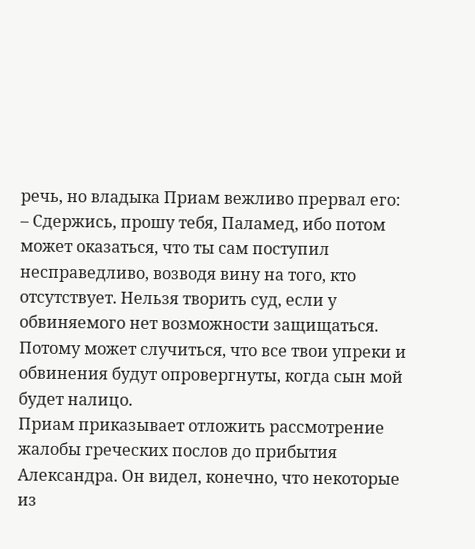речь, но владыка Приам вежливо прервал его:
– Сдержись, прошу тебя, Паламед, ибо потом может оказаться, что ты сам поступил несправедливо, возводя вину на того, кто отсутствует. Нельзя творить суд, если у обвиняемого нет возможности защищаться. Потому может случиться, что все твои упреки и обвинения будут опровергнуты, когда сын мой будет налицо.
Приам приказывает отложить рассмотрение жалобы греческих послов до прибытия Александра. Он видел, конечно, что некоторые из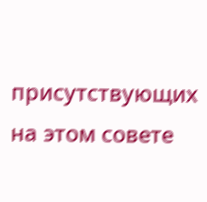присутствующих на этом совете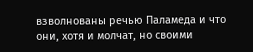взволнованы речью Паламеда и что они, хотя и молчат, но своими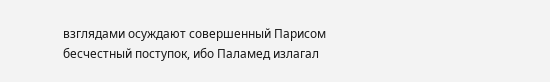взглядами осуждают совершенный Парисом бесчестный поступок, ибо Паламед излагал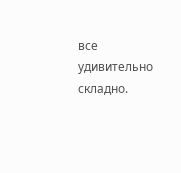все удивительно складно.